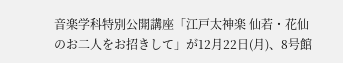音楽学科特別公開講座「江戸太神楽 仙若・花仙のお二人をお招きして」が12月22日(月)、8号館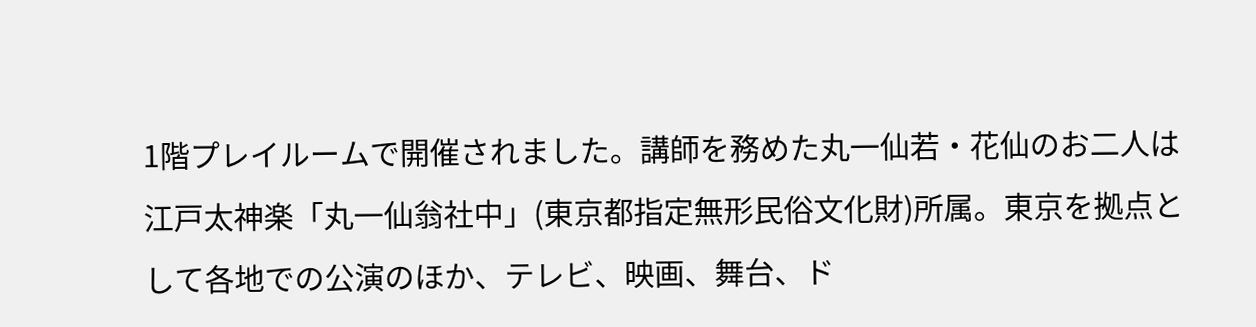1階プレイルームで開催されました。講師を務めた丸一仙若・花仙のお二人は江戸太神楽「丸一仙翁社中」(東京都指定無形民俗文化財)所属。東京を拠点として各地での公演のほか、テレビ、映画、舞台、ド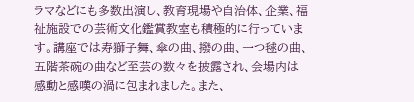ラマなどにも多数出演し、教育現場や自治体、企業、福祉施設での芸術文化鑑賞教室も積極的に行っています。講座では寿獅子舞、傘の曲、撥の曲、一つ毬の曲、五階茶碗の曲など至芸の数々を披露され、会場内は感動と感嘆の渦に包まれました。また、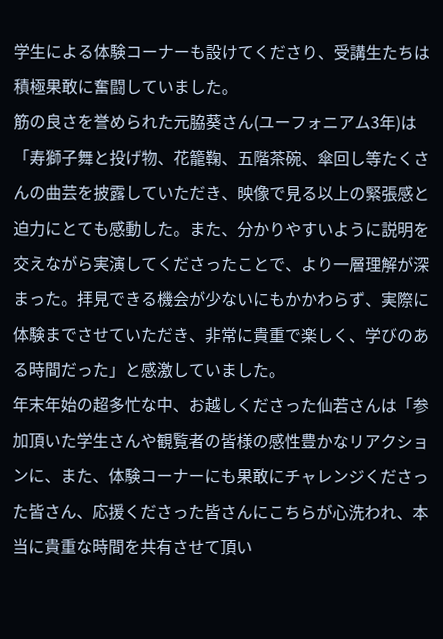学生による体験コーナーも設けてくださり、受講生たちは積極果敢に奮闘していました。
筋の良さを誉められた元脇葵さん(ユーフォニアム3年)は「寿獅子舞と投げ物、花籠鞠、五階茶碗、傘回し等たくさんの曲芸を披露していただき、映像で見る以上の緊張感と迫力にとても感動した。また、分かりやすいように説明を交えながら実演してくださったことで、より一層理解が深まった。拝見できる機会が少ないにもかかわらず、実際に体験までさせていただき、非常に貴重で楽しく、学びのある時間だった」と感激していました。
年末年始の超多忙な中、お越しくださった仙若さんは「参加頂いた学生さんや観覧者の皆様の感性豊かなリアクションに、また、体験コーナーにも果敢にチャレンジくださった皆さん、応援くださった皆さんにこちらが心洗われ、本当に貴重な時間を共有させて頂い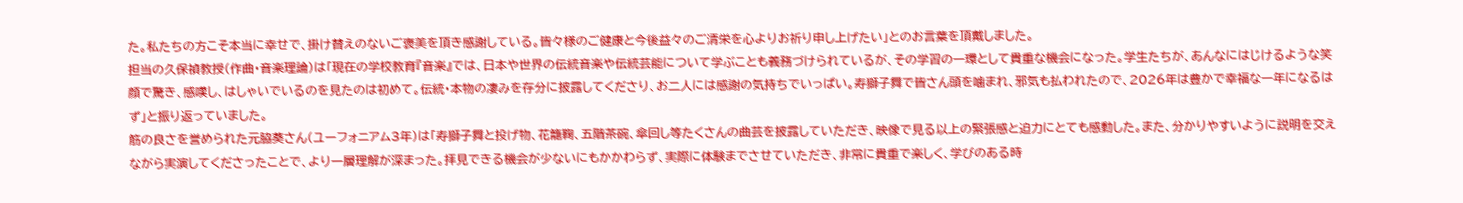た。私たちの方こそ本当に幸せで、掛け替えのないご褒美を頂き感謝している。皆々様のご健康と今後益々のご清栄を心よりお祈り申し上げたい」とのお言葉を頂戴しました。
担当の久保禎教授(作曲・音楽理論)は「現在の学校教育『音楽』では、日本や世界の伝統音楽や伝統芸能について学ぶことも義務づけられているが、その学習の一環として貴重な機会になった。学生たちが、あんなにはじけるような笑顔で驚き、感嘆し、はしゃいでいるのを見たのは初めて。伝統・本物の凄みを存分に披露してくださり、お二人には感謝の気持ちでいっぱい。寿獅子舞で皆さん頭を噛まれ、邪気も払われたので、2026年は豊かで幸福な一年になるはず」と振り返っていました。
筋の良さを誉められた元脇葵さん(ユーフォニアム3年)は「寿獅子舞と投げ物、花籠鞠、五階茶碗、傘回し等たくさんの曲芸を披露していただき、映像で見る以上の緊張感と迫力にとても感動した。また、分かりやすいように説明を交えながら実演してくださったことで、より一層理解が深まった。拝見できる機会が少ないにもかかわらず、実際に体験までさせていただき、非常に貴重で楽しく、学びのある時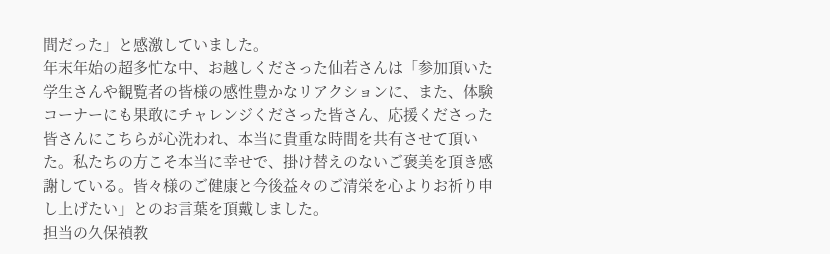間だった」と感激していました。
年末年始の超多忙な中、お越しくださった仙若さんは「参加頂いた学生さんや観覧者の皆様の感性豊かなリアクションに、また、体験コーナーにも果敢にチャレンジくださった皆さん、応援くださった皆さんにこちらが心洗われ、本当に貴重な時間を共有させて頂いた。私たちの方こそ本当に幸せで、掛け替えのないご褒美を頂き感謝している。皆々様のご健康と今後益々のご清栄を心よりお祈り申し上げたい」とのお言葉を頂戴しました。
担当の久保禎教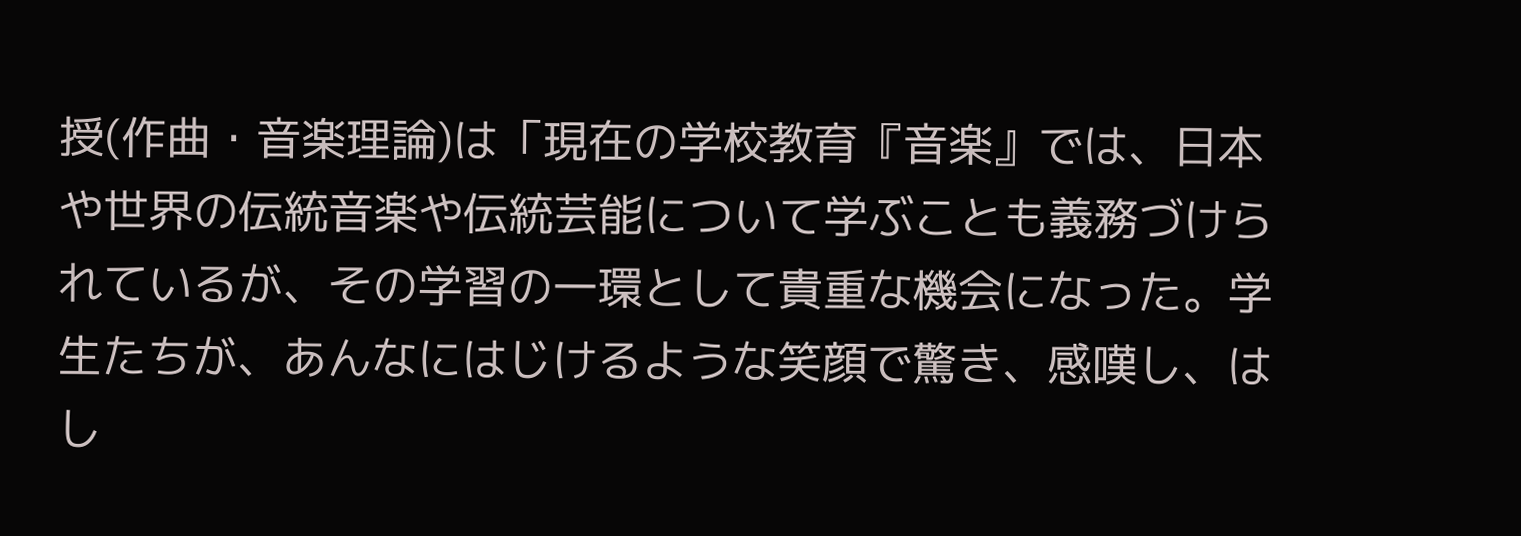授(作曲・音楽理論)は「現在の学校教育『音楽』では、日本や世界の伝統音楽や伝統芸能について学ぶことも義務づけられているが、その学習の一環として貴重な機会になった。学生たちが、あんなにはじけるような笑顔で驚き、感嘆し、はし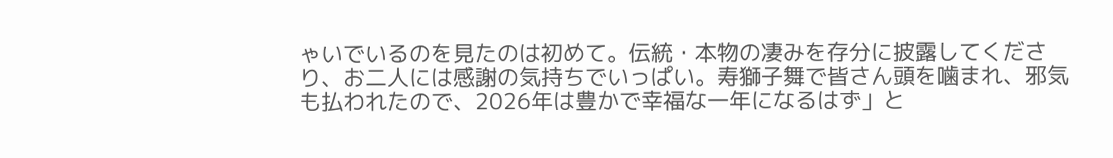ゃいでいるのを見たのは初めて。伝統・本物の凄みを存分に披露してくださり、お二人には感謝の気持ちでいっぱい。寿獅子舞で皆さん頭を噛まれ、邪気も払われたので、2026年は豊かで幸福な一年になるはず」と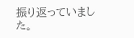振り返っていました。